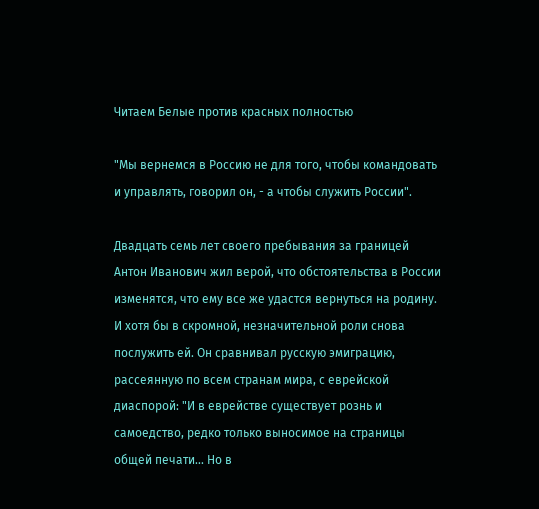Читаем Белые против красных полностью

"Мы вернемся в Россию не для того, чтобы командовать и управлять, говорил он, - а чтобы служить России".

Двадцать семь лет своего пребывания за границей Антон Иванович жил верой, что обстоятельства в России изменятся, что ему все же удастся вернуться на родину. И хотя бы в скромной, незначительной роли снова послужить ей. Он сравнивал русскую эмиграцию, рассеянную по всем странам мира, с еврейской диаспорой: "И в еврействе существует рознь и самоедство, редко только выносимое на страницы общей печати... Но в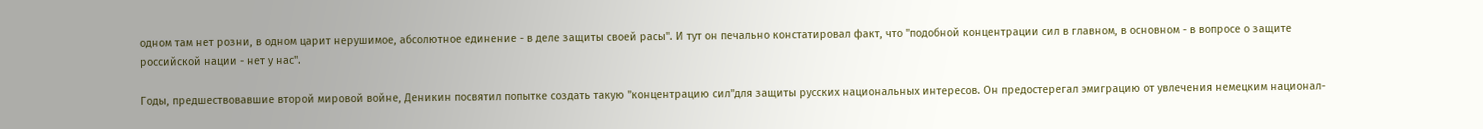одном там нет розни, в одном царит нерушимое, абсолютное единение - в деле защиты своей расы". И тут он печально констатировал факт, что "подобной концентрации сил в главном, в основном - в вопросе о защите российской нации - нет у нас".

Годы, предшествовавшие второй мировой войне, Деникин посвятил попытке создать такую "концентрацию сил"для защиты русских национальных интересов. Он предостерегал эмиграцию от увлечения немецким национал-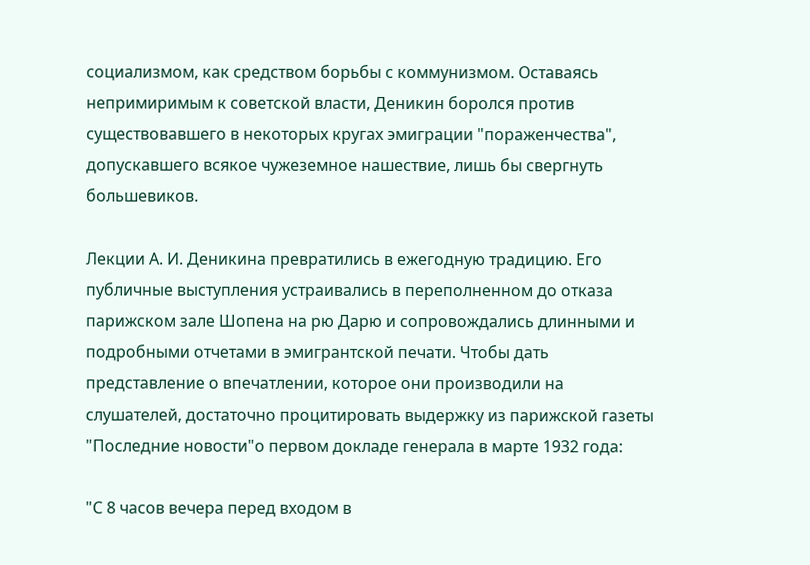социализмом, как средством борьбы с коммунизмом. Оставаясь непримиримым к советской власти, Деникин боролся против существовавшего в некоторых кругах эмиграции "пораженчества", допускавшего всякое чужеземное нашествие, лишь бы свергнуть большевиков.

Лекции А. И. Деникина превратились в ежегодную традицию. Его публичные выступления устраивались в переполненном до отказа парижском зале Шопена на рю Дарю и сопровождались длинными и подробными отчетами в эмигрантской печати. Чтобы дать представление о впечатлении, которое они производили на слушателей, достаточно процитировать выдержку из парижской газеты "Последние новости"о первом докладе генерала в марте 1932 года:

"С 8 часов вечера перед входом в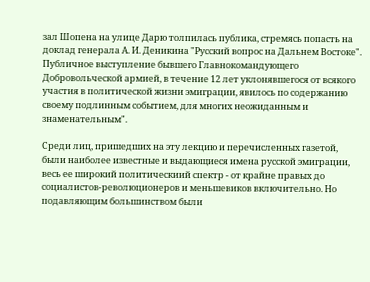зал Шопена на улице Дарю толпилась публика, стремясь попасть на доклад генерала А. И. Деникина "Русский вопрос на Дальнем Востоке". Публичное выступление бывшего Главнокомандующего Добровольческой армией, в течение 12 лет уклонявшегося от всякого участия в политической жизни эмиграции, явилось по содержанию своему подлинным событием, для многих неожиданным и знаменательным".

Среди лиц, пришедших на эту лекцию и перечисленных газетой, были наиболее известные и выдающиеся имена русской эмиграции, весь ее широкий политическиий спектр - от крайне правых до социалистов-революционеров и меньшевиков включительно. Но подавляющим большинством были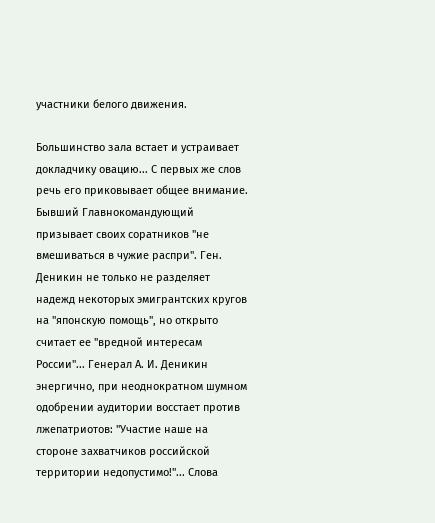участники белого движения.

Большинство зала встает и устраивает докладчику овацию... С первых же слов речь его приковывает общее внимание. Бывший Главнокомандующий призывает своих соратников "не вмешиваться в чужие распри". Ген. Деникин не только не разделяет надежд некоторых эмигрантских кругов на "японскую помощь", но открыто считает ее "вредной интересам России"... Генерал А. И. Деникин энергично, при неоднократном шумном одобрении аудитории восстает против лжепатриотов: "Участие наше на стороне захватчиков российской территории недопустимо!"... Слова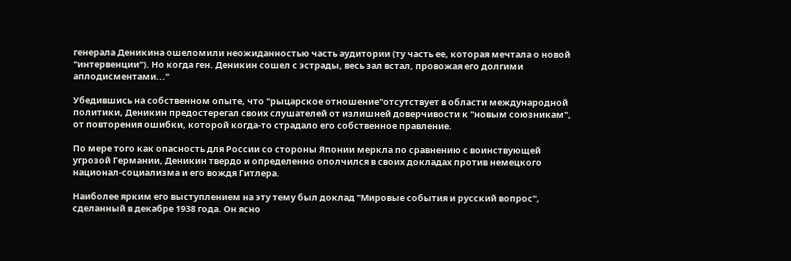генерала Деникина ошеломили неожиданностью часть аудитории (ту часть ее, которая мечтала о новой "интервенции"). Но когда ген. Деникин сошел с эстрады, весь зал встал, провожая его долгими аплодисментами..."

Убедившись на собственном опыте, что "рыцарское отношение"отсутствует в области международной политики, Деникин предостерегал своих слушателей от излишней доверчивости к "новым союзникам", от повторения ошибки, которой когда-то страдало его собственное правление.

По мере того как опасность для России со стороны Японии меркла по сравнению с воинствующей угрозой Германии, Деникин твердо и определенно ополчился в своих докладах против немецкого национал-социализма и его вождя Гитлера.

Наиболее ярким его выступлением на эту тему был доклад "Мировые события и русский вопрос", сделанный в декабре 1938 года. Он ясно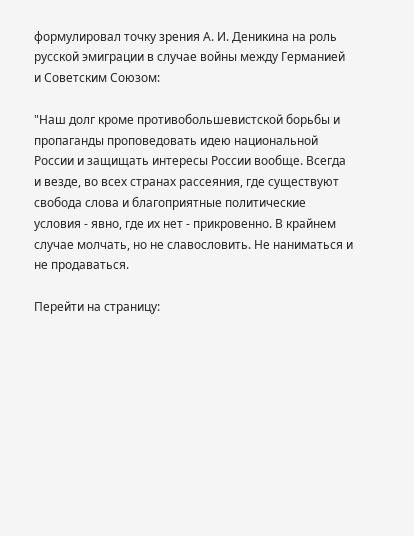формулировал точку зрения А. И. Деникина на роль русской эмиграции в случае войны между Германией и Советским Союзом:

"Наш долг кроме противобольшевистской борьбы и пропаганды проповедовать идею национальной России и защищать интересы России вообще. Всегда и везде, во всех странах рассеяния, где существуют свобода слова и благоприятные политические условия - явно, где их нет - прикровенно. В крайнем случае молчать, но не славословить. Не наниматься и не продаваться.

Перейти на страницу: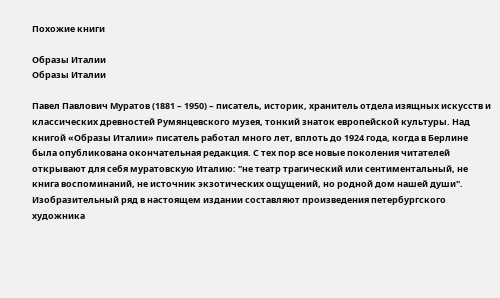Похожие книги

Образы Италии
Образы Италии

Павел Павлович Муратов (1881 – 1950) – писатель, историк, хранитель отдела изящных искусств и классических древностей Румянцевского музея, тонкий знаток европейской культуры. Над книгой «Образы Италии» писатель работал много лет, вплоть до 1924 года, когда в Берлине была опубликована окончательная редакция. С тех пор все новые поколения читателей открывают для себя муратовскую Италию: "не театр трагический или сентиментальный, не книга воспоминаний, не источник экзотических ощущений, но родной дом нашей души". Изобразительный ряд в настоящем издании составляют произведения петербургского художника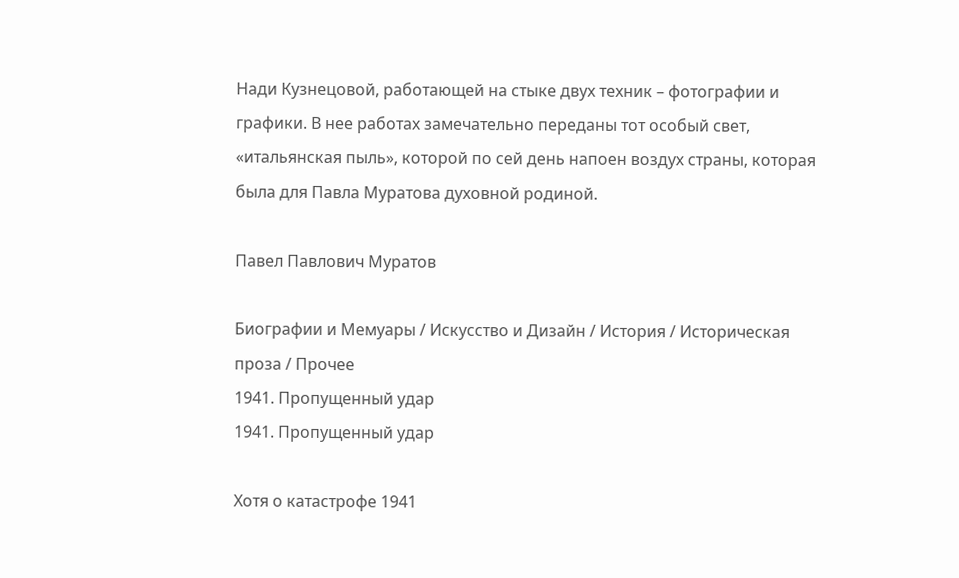Нади Кузнецовой, работающей на стыке двух техник – фотографии и графики. В нее работах замечательно переданы тот особый свет, «итальянская пыль», которой по сей день напоен воздух страны, которая была для Павла Муратова духовной родиной.

Павел Павлович Муратов

Биографии и Мемуары / Искусство и Дизайн / История / Историческая проза / Прочее
1941. Пропущенный удар
1941. Пропущенный удар

Хотя о катастрофе 1941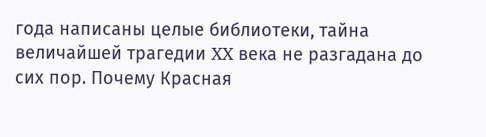года написаны целые библиотеки, тайна величайшей трагедии XX века не разгадана до сих пор. Почему Красная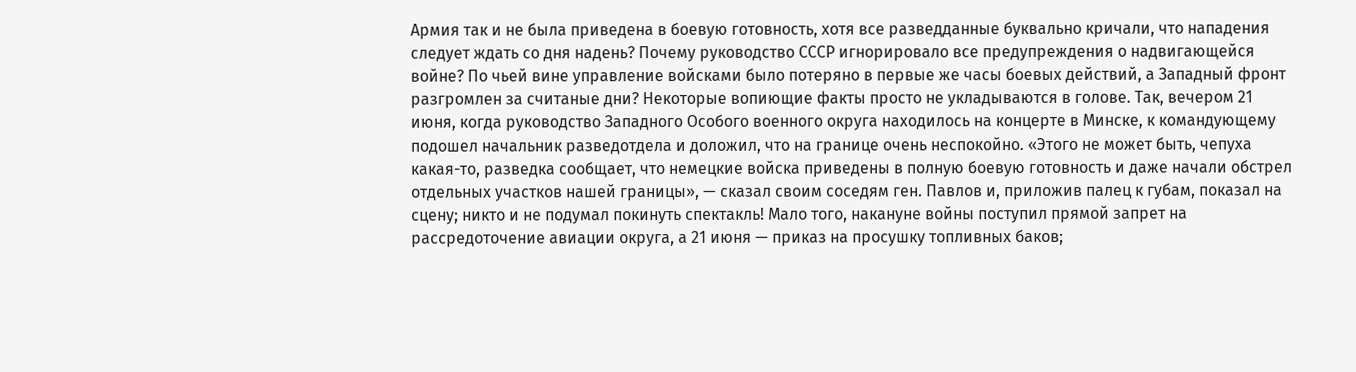Армия так и не была приведена в боевую готовность, хотя все разведданные буквально кричали, что нападения следует ждать со дня надень? Почему руководство СССР игнорировало все предупреждения о надвигающейся войне? По чьей вине управление войсками было потеряно в первые же часы боевых действий, а Западный фронт разгромлен за считаные дни? Некоторые вопиющие факты просто не укладываются в голове. Так, вечером 21 июня, когда руководство Западного Особого военного округа находилось на концерте в Минске, к командующему подошел начальник разведотдела и доложил, что на границе очень неспокойно. «Этого не может быть, чепуха какая-то, разведка сообщает, что немецкие войска приведены в полную боевую готовность и даже начали обстрел отдельных участков нашей границы», — сказал своим соседям ген. Павлов и, приложив палец к губам, показал на сцену; никто и не подумал покинуть спектакль! Мало того, накануне войны поступил прямой запрет на рассредоточение авиации округа, а 21 июня — приказ на просушку топливных баков;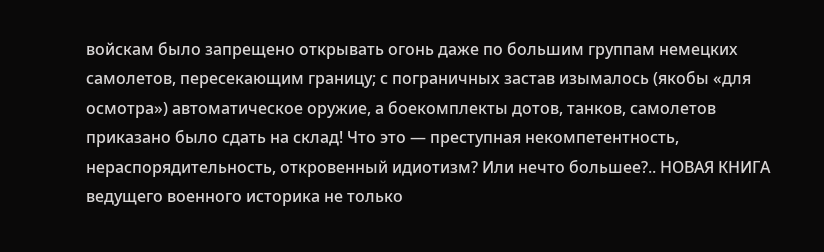войскам было запрещено открывать огонь даже по большим группам немецких самолетов, пересекающим границу; с пограничных застав изымалось (якобы «для осмотра») автоматическое оружие, а боекомплекты дотов, танков, самолетов приказано было сдать на склад! Что это — преступная некомпетентность, нераспорядительность, откровенный идиотизм? Или нечто большее?.. НОВАЯ КНИГА ведущего военного историка не только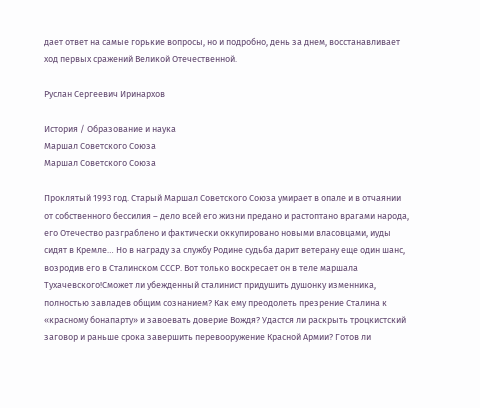дает ответ на самые горькие вопросы, но и подробно, день за днем, восстанавливает ход первых сражений Великой Отечественной.

Руслан Сергеевич Иринархов

История / Образование и наука
Маршал Советского Союза
Маршал Советского Союза

Проклятый 1993 год. Старый Маршал Советского Союза умирает в опале и в отчаянии от собственного бессилия – дело всей его жизни предано и растоптано врагами народа, его Отечество разграблено и фактически оккупировано новыми власовцами, иуды сидят в Кремле… Но в награду за службу Родине судьба дарит ветерану еще один шанс, возродив его в Сталинском СССР. Вот только воскресает он в теле маршала Тухачевского!Сможет ли убежденный сталинист придушить душонку изменника, полностью завладев общим сознанием? Как ему преодолеть презрение Сталина к «красному бонапарту» и завоевать доверие Вождя? Удастся ли раскрыть троцкистский заговор и раньше срока завершить перевооружение Красной Армии? Готов ли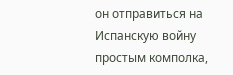он отправиться на Испанскую войну простым комполка,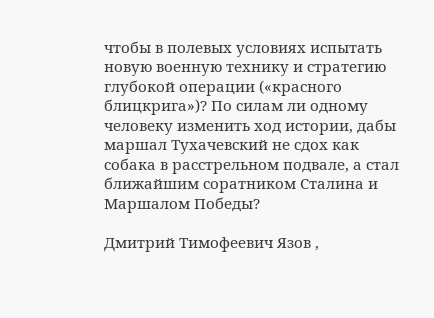чтобы в полевых условиях испытать новую военную технику и стратегию глубокой операции («красного блицкрига»)? По силам ли одному человеку изменить ход истории, дабы маршал Тухачевский не сдох как собака в расстрельном подвале, а стал ближайшим соратником Сталина и Маршалом Победы?

Дмитрий Тимофеевич Язов ,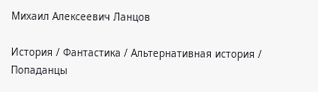Михаил Алексеевич Ланцов

История / Фантастика / Альтернативная история / Попаданцы